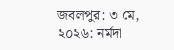জবলপুর: ৩ মে, ২০২৬: নর্মদা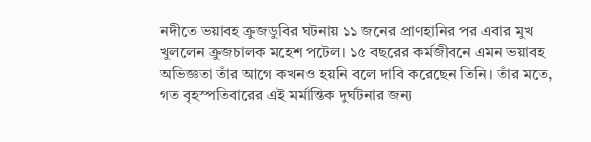নদীতে ভয়াবহ ক্রুজডুবির ঘটনায় ১১ জনের প্রাণহানির পর এবার মুখ খুললেন ক্রুজচালক মহেশ পটেল। ১৫ বছরের কর্মজীবনে এমন ভয়াবহ অভিজ্ঞতা তাঁর আগে কখনও হয়নি বলে দাবি করেছেন তিনি। তাঁর মতে, গত বৃহস্পতিবারের এই মর্মান্তিক দুর্ঘটনার জন্য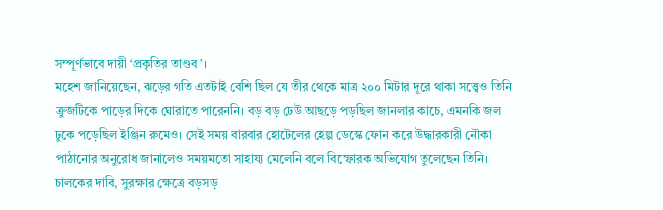সম্পূর্ণভাবে দায়ী ‘প্রকৃতির তাণ্ডব’।
মহেশ জানিয়েছেন, ঝড়ের গতি এতটাই বেশি ছিল যে তীর থেকে মাত্র ২০০ মিটার দূরে থাকা সত্ত্বেও তিনি ক্রুজটিকে পাড়ের দিকে ঘোরাতে পারেননি। বড় বড় ঢেউ আছড়ে পড়ছিল জানলার কাচে, এমনকি জল ঢুকে পড়েছিল ইঞ্জিন রুমেও। সেই সময় বারবার হোটেলের হেল্প ডেস্কে ফোন করে উদ্ধারকারী নৌকা পাঠানোর অনুরোধ জানালেও সময়মতো সাহায্য মেলেনি বলে বিস্ফোরক অভিযোগ তুলেছেন তিনি।
চালকের দাবি, সুরক্ষার ক্ষেত্রে বড়সড়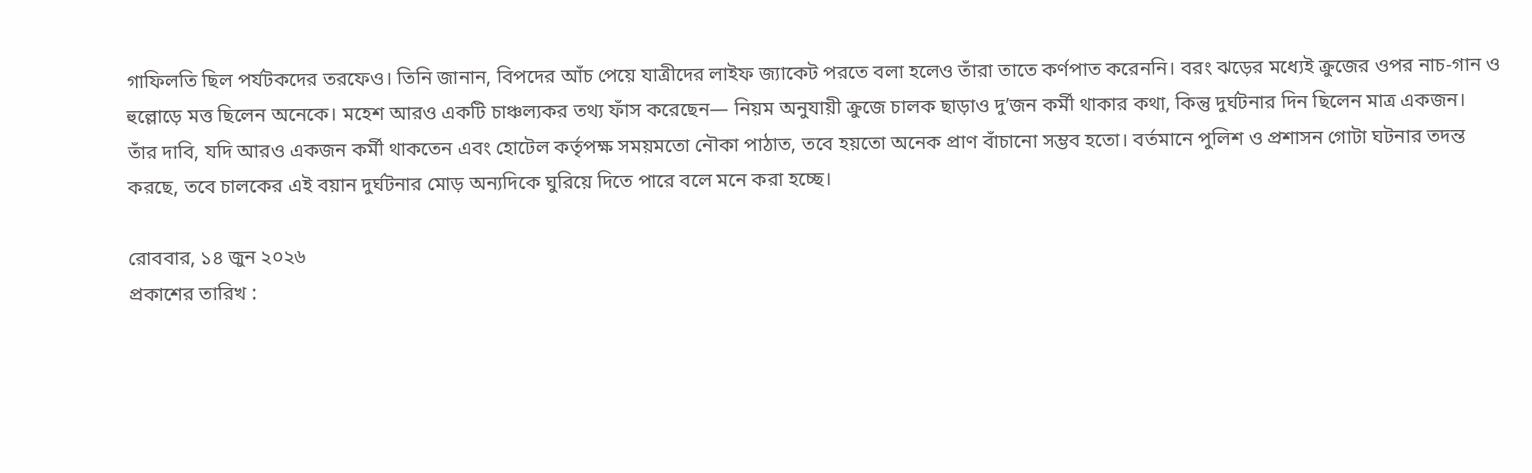গাফিলতি ছিল পর্যটকদের তরফেও। তিনি জানান, বিপদের আঁচ পেয়ে যাত্রীদের লাইফ জ্যাকেট পরতে বলা হলেও তাঁরা তাতে কর্ণপাত করেননি। বরং ঝড়ের মধ্যেই ক্রুজের ওপর নাচ-গান ও হুল্লোড়ে মত্ত ছিলেন অনেকে। মহেশ আরও একটি চাঞ্চল্যকর তথ্য ফাঁস করেছেন— নিয়ম অনুযায়ী ক্রুজে চালক ছাড়াও দু’জন কর্মী থাকার কথা, কিন্তু দুর্ঘটনার দিন ছিলেন মাত্র একজন।
তাঁর দাবি, যদি আরও একজন কর্মী থাকতেন এবং হোটেল কর্তৃপক্ষ সময়মতো নৌকা পাঠাত, তবে হয়তো অনেক প্রাণ বাঁচানো সম্ভব হতো। বর্তমানে পুলিশ ও প্রশাসন গোটা ঘটনার তদন্ত করছে, তবে চালকের এই বয়ান দুর্ঘটনার মোড় অন্যদিকে ঘুরিয়ে দিতে পারে বলে মনে করা হচ্ছে।

রোববার, ১৪ জুন ২০২৬
প্রকাশের তারিখ :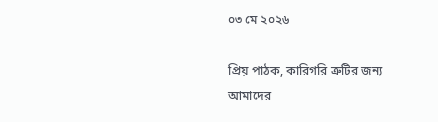০৩ মে ২০২৬

প্রিয় পাঠক, কারিগরি ত্রুটির জন্য আমাদের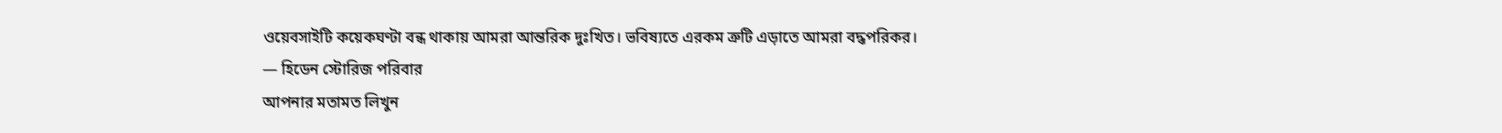ওয়েবসাইটি কয়েকঘণ্টা বন্ধ থাকায় আমরা আন্তরিক দুঃখিত। ভবিষ্যতে এরকম ত্রুটি এড়াতে আমরা বদ্ধপরিকর।
— হিডেন স্টোরিজ পরিবার
আপনার মতামত লিখুন